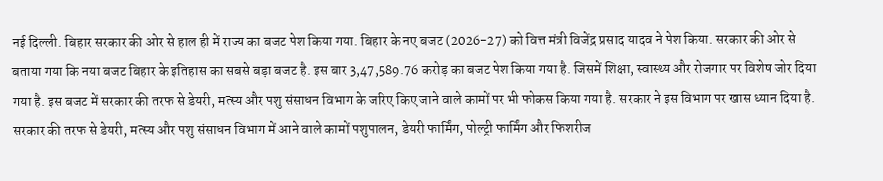नई दिल्ली. बिहार सरकार की ओर से हाल ही में राज्य का बजट पेश किया गया. बिहार के नए बजट (2026-27) को वित्त मंत्री विजेंद्र प्रसाद यादव ने पेश किया. सरकार की ओर से बताया गया कि नया बजट बिहार के इतिहास का सबसे बड़ा बजट है. इस बार 3,47,589.76 करोड़ का बजट पेश किया गया है. जिसमें शिक्षा, स्वास्थ्य और रोजगार पर विशेष जोर दिया गया है. इस बजट में सरकार की तरफ से डेयरी, मत्स्य और पशु संसाधन विभाग के जरिए किए जाने वाले कामों पर भी फोकस किया गया है. सरकार ने इस विभाग पर खास ध्यान दिया है.
सरकार की तरफ से डेयरी, मत्स्य और पशु संसाधन विभाग में आने वाले कामों पशुपालन, डेयरी फार्मिंग, पोल्ट्री फार्मिंग और फिशरीज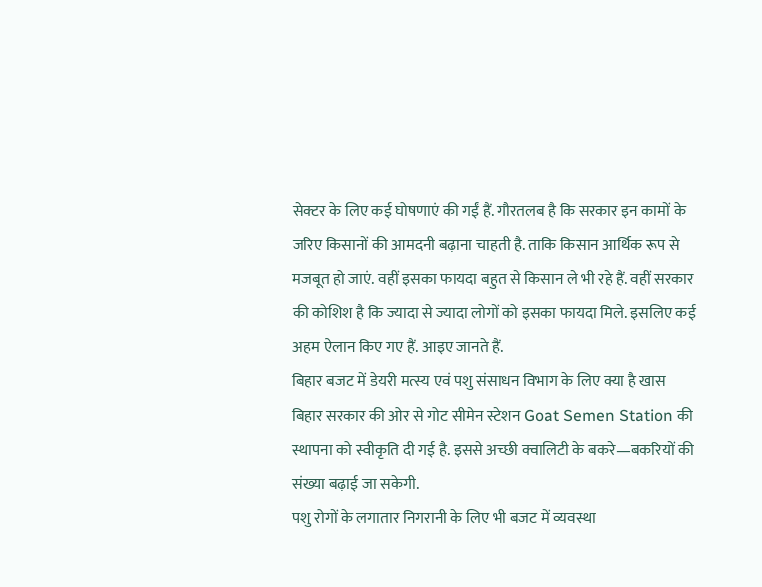सेक्टर के लिए कई घोषणाएं की गईं हैं. गौरतलब है कि सरकार इन कामों के जरिए किसानों की आमदनी बढ़ाना चाहती है. ताकि किसान आर्थिक रूप से मजबूत हो जाएं. वहीं इसका फायदा बहुत से किसान ले भी रहे हैं. वहीं सरकार की कोशिश है कि ज्यादा से ज्यादा लोगों को इसका फायदा मिले. इसलिए कई अहम ऐलान किए गए हैं. आइए जानते हैं.
बिहार बजट में डेयरी मत्स्य एवं पशु संसाधन विभाग के लिए क्या है खास
बिहार सरकार की ओर से गोट सीमेन स्टेशन Goat Semen Station की स्थापना को स्वीकृति दी गई है. इससे अच्छी क्वालिटी के बकरे—बकरियों की संख्या बढ़ाई जा सकेगी.
पशु रोगों के लगातार निगरानी के लिए भी बजट में व्यवस्था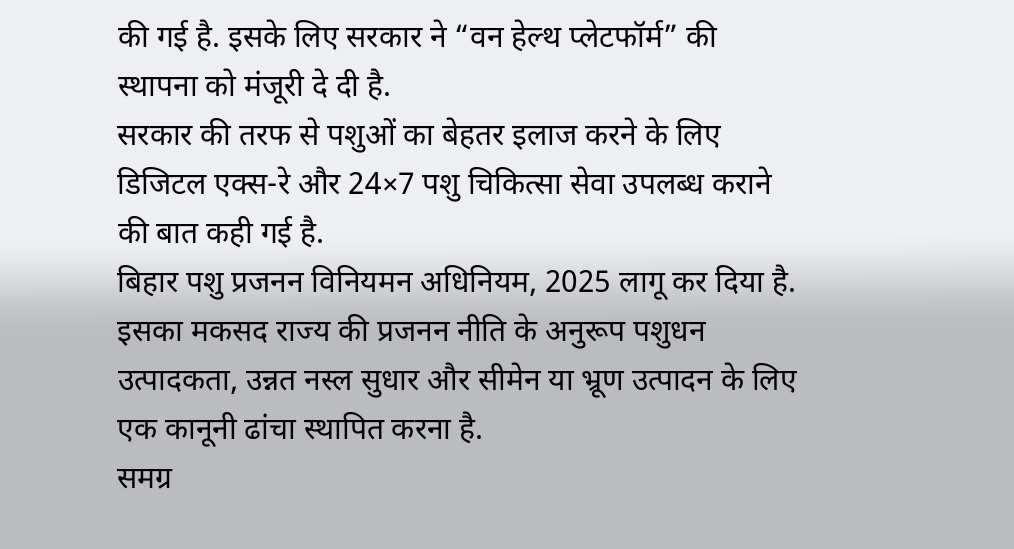की गई है. इसके लिए सरकार ने “वन हेल्थ प्लेटफॉर्म” की स्थापना को मंजूरी दे दी है.
सरकार की तरफ से पशुओं का बेहतर इलाज करने के लिए डिजिटल एक्स-रे और 24×7 पशु चिकित्सा सेवा उपलब्ध कराने की बात कही गई है.
बिहार पशु प्रजनन विनियमन अधिनियम, 2025 लागू कर दिया है. इसका मकसद राज्य की प्रजनन नीति के अनुरूप पशुधन उत्पादकता, उन्नत नस्ल सुधार और सीमेन या भ्रूण उत्पादन के लिए एक कानूनी ढांचा स्थापित करना है.
समग्र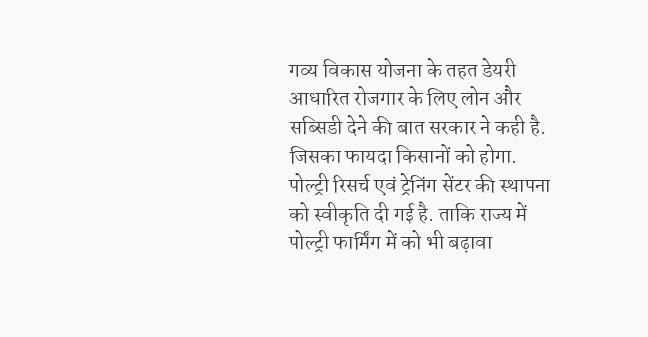गव्य विकास योजना के तहत डेयरी आधारित रोजगार के लिए लोन और सब्सिडी देने की बात सरकार ने कही है. जिसका फायदा किसानों को होगा.
पोल्ट्री रिसर्च एवं ट्रेनिंग सेंटर की स्थापना को स्वीकृति दी गई है. ताकि राज्य में पोल्ट्री फार्मिंग में को भी बढ़ावा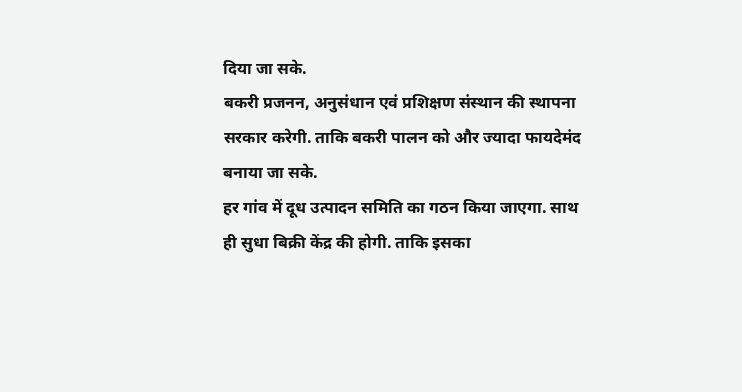दिया जा सके.
बकरी प्रजनन, अनुसंधान एवं प्रशिक्षण संस्थान की स्थापना सरकार करेगी. ताकि बकरी पालन को और ज्यादा फायदेमंद बनाया जा सके.
हर गांव में दूध उत्पादन समिति का गठन किया जाएगा. साथ ही सुधा बिक्री केंद्र की होगी. ताकि इसका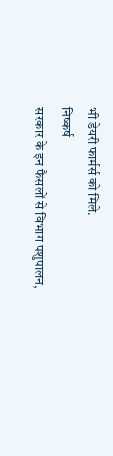भी डेयरी फार्मर्स को मिले.
निष्कर्ष
सरकार के इन फैसलों से विभाग पशुपालन,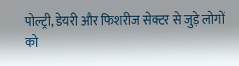पोल्ट्री, डेयरी और फिशरीज सेक्टर से जुड़े लोगों को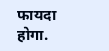फायदा होगा.